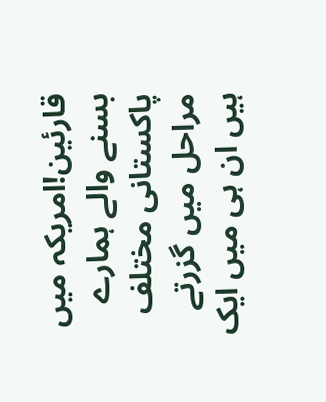قارئین!امریکہ میں بسنے والے ہمارے پاکستانی مختلف مراحل میں گزرتے ہیں ان ہی میں ایک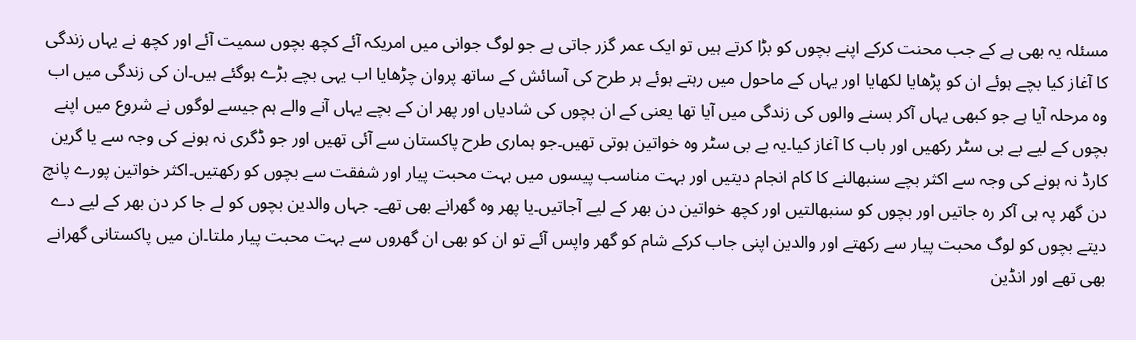مسئلہ یہ بھی ہے کے جب محنت کرکے اپنے بچوں کو بڑا کرتے ہیں تو ایک عمر گزر جاتی ہے جو لوگ جوانی میں امریکہ آئے کچھ بچوں سمیت آئے اور کچھ نے یہاں زندگی کا آغاز کیا بچے ہوئے ان کو پڑھایا لکھایا اور یہاں کے ماحول میں رہتے ہوئے ہر طرح کی آسائش کے ساتھ پروان چڑھایا اب یہی بچے بڑے ہوگئے ہیں۔ان کی زندگی میں اب وہ مرحلہ آیا ہے جو کبھی یہاں آکر بسنے والوں کی زندگی میں آیا تھا یعنی کے ان بچوں کی شادیاں اور پھر ان کے بچے یہاں آنے والے ہم جیسے لوگوں نے شروع میں اپنے بچوں کے لیے بے بی سٹر رکھیں اور باب کا آغاز کیا۔یہ بے بی سٹر وہ خواتین ہوتی تھیں۔جو ہماری طرح پاکستان سے آئی تھیں اور جو ڈگری نہ ہونے کی وجہ سے یا گرین کارڈ نہ ہونے کی وجہ سے اکثر بچے سنبھالنے کا کام انجام دیتیں اور بہت مناسب پیسوں میں بہت محبت پیار اور شفقت سے بچوں کو رکھتیں۔اکثر خواتین پورے پانچ دن گھر پہ ہی آکر رہ جاتیں اور بچوں کو سنبھالتیں اور کچھ خواتین دن بھر کے لیے آجاتیں۔یا پھر وہ گھرانے بھی تھے۔ جہاں والدین بچوں کو لے جا کر دن بھر کے لیے دے دیتے بچوں کو لوگ محبت پیار سے رکھتے اور والدین اپنی جاب کرکے شام کو گھر واپس آئے تو ان کو بھی ان گھروں سے بہت محبت پیار ملتا۔ان میں پاکستانی گھرانے بھی تھے اور انڈین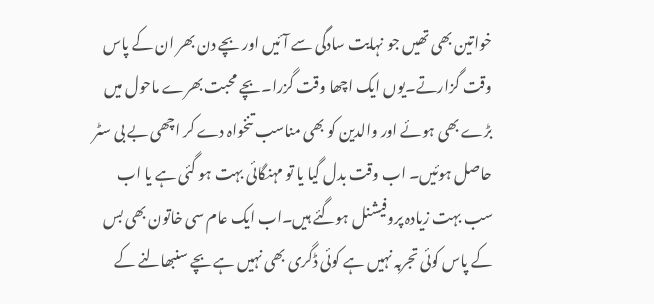خواتین بھی تھیں جو نہایت سادگی سے آئیں اور بچے دن بھر ان کے پاس وقت گزارتے۔یوں ایک اچھا وقت گزرا۔بچے محبت بھرے ماحول میں بڑے بھی ہوئے اور والدین کو بھی مناسب تنخواہ دے کر اچھی بے بی سٹر حاصل ہوئیں۔ اب وقت بدل گیا یا تو مہنگائی بہت ہو گئی ہے یا اب سب بہت زیادہ پروفیشنل ہوگئے ہیں۔اب ایک عام سی خاتون بھی بس کے پاس کوئی تجربہ نہیں ہے کوئی ڈگری بھی نہیں ہے بچے سنبھالنے کے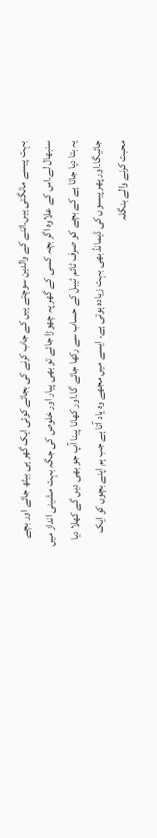بہت پیسے مانگتی ہیں۔اتنے کے والدین سوچتے ہیں کے جاب کرنے کی بجائے کوئی ایک گھر ہی بیٹھ جائے اور بچے سنبھال لے۔اس کے علاوہ اگر بچہ کسی کے گھر پہ چھوڑا جائے تو بھی پیار اور خلوص کی جگہ بہت مشینی انداز میں یہ بتا دیا جاتا ہے کے بچے کو صرف ٹائم ٹیبل کے حساب سے رکھا جائے گا۔اور کھانا پینا آپ جو بھی دیں گے کھلا دیا جائیگا۔اور پھر پیسوں کی ڈیمانڈ بھی بہت زیادہ ہوتی ہے۔ ایسے میں مجھے وہ یاد آتا ہے جب ہم اپنے بچوں کو ایک محبت کرنے والے بنگلہ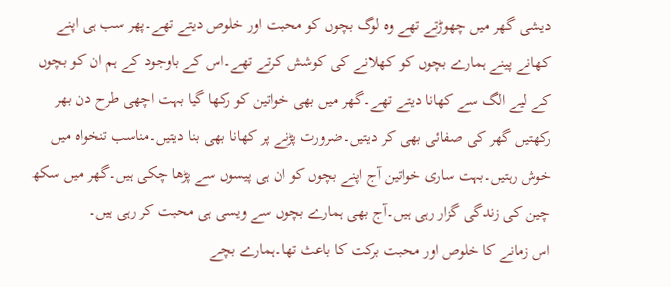دیشی گھر میں چھوڑتے تھے وہ لوگ بچوں کو محبت اور خلوص دیتے تھے۔پھر سب ہی اپنے کھانے پینے ہمارے بچوں کو کھلانے کی کوشش کرتے تھے۔اس کے باوجود کے ہم ان کو بچوں کے لیے الگ سے کھانا دیتے تھے۔گھر میں بھی خواتین کو رکھا گیا بہت اچھی طرح دن بھر رکھتیں گھر کی صفائی بھی کر دیتیں۔ضرورت پڑنے پر کھانا بھی بنا دیتیں۔مناسب تنخواہ میں خوش رہتیں۔بہت ساری خواتین آج اپنے بچوں کو ان ہی پیسوں سے پڑھا چکی ہیں۔گھر میں سکھ چین کی زندگی گزار رہی ہیں۔آج بھی ہمارے بچوں سے ویسی ہی محبت کر رہی ہیں۔
اس زمانے کا خلوص اور محبت برکت کا باعث تھا۔ہمارے بچے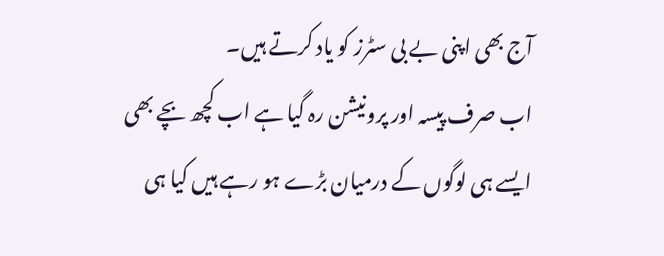آج بھی اپنی بے بی سٹرز کو یاد کرتے ہیں۔
اب صرف پیسہ اور پرونیشن رہ گیا ہے اب کچھ بچے بھی ایسے ہی لوگوں کے درمیان بڑے ہو رہے ہیں کیا ہی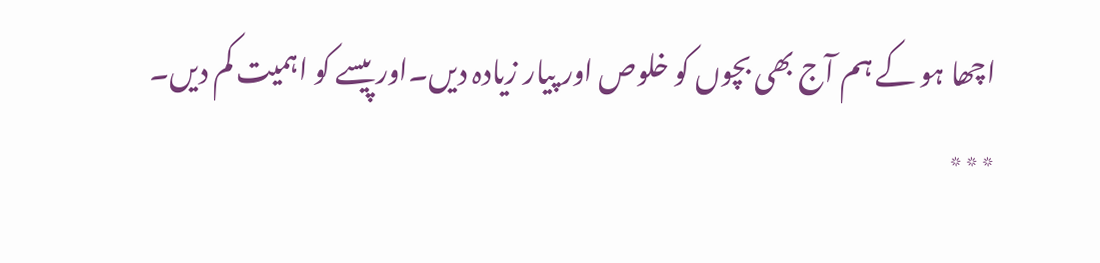اچھا ہو کے ہم آج بھی بچوں کو خلوص اور پیار زیادہ دیں۔اور پیسے کو اہمیت کم دیں۔
٭٭٭